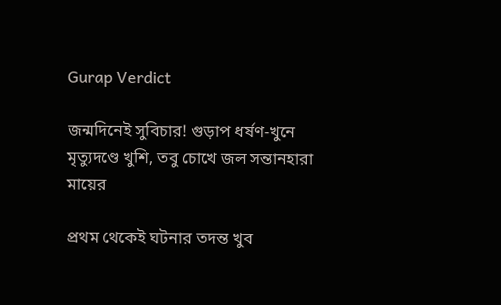Gurap Verdict

জন্মদিনেই সুবিচার! গুড়াপ ধর্ষণ-খুনে মৃত্যুদণ্ডে খুশি, তবু চোখে জল সন্তানহারা মায়ের

প্রথম থেকেই ঘটনার তদন্ত খুব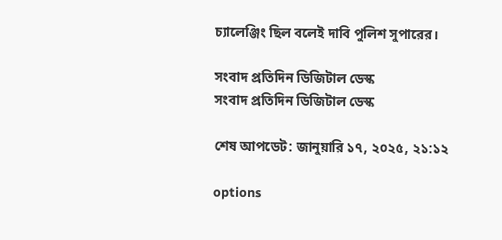চ্যালেঞ্জিং ছিল বলেই দাবি পুলিশ সুপারের।

সংবাদ প্রতিদিন ডিজিটাল ডেস্ক
সংবাদ প্রতিদিন ডিজিটাল ডেস্ক

শেষ আপডেট: জানুয়ারি ১৭, ২০২৫, ২১:১২

options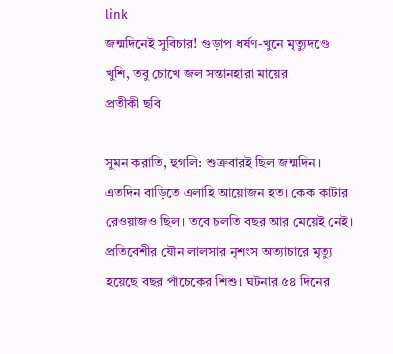link
জন্মদিনেই সুবিচার! গুড়াপ ধর্ষণ-খুনে মৃত্যুদণ্ডে খুশি, তবু চোখে জল সন্তানহারা মায়ের
প্রতীকী ছবি

সুমন করাতি, হুগলি: শুক্রবারই ছিল জন্মদিন। এতদিন বাড়িতে এলাহি আয়োজন হত। কেক কাটার রেওয়াজও ছিল। তবে চলতি বছর আর মেয়েই নেই। প্রতিবেশীর যৌন লালসার নৃশংস অত্যাচারে মৃত্যু হয়েছে বছর পাঁচেকের শিশু। ঘটনার ৫৪ দিনের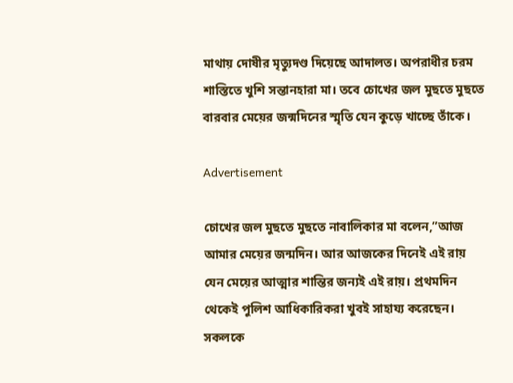মাথায় দোষীর মৃত্যুদণ্ড দিয়েছে আদালত। অপরাধীর চরম শাস্তিতে খুশি সন্তানহারা মা। তবে চোখের জল মুছতে মুছতে বারবার মেয়ের জন্মদিনের স্মৃতি যেন কুড়ে খাচ্ছে তাঁকে।

Advertisement

চোখের জল মুছতে মুছতে নাবালিকার মা বলেন,”আজ আমার মেয়ের জন্মদিন। আর আজকের দিনেই এই রায় যেন মেয়ের আত্মার শান্তির জন্যই এই রায়। প্রথমদিন থেকেই পুলিশ আধিকারিকরা খুবই সাহায্য করেছেন। সকলকে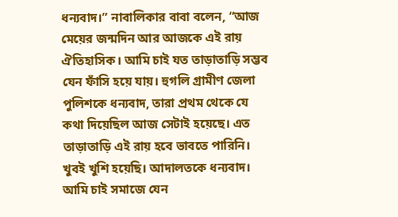ধন্যবাদ।” নাবালিকার বাবা বলেন, “আজ মেয়ের জন্মদিন আর আজকে এই রায় ঐতিহাসিক। আমি চাই যত তাড়াতাড়ি সম্ভব যেন ফাঁসি হয়ে যায়। হুগলি গ্রামীণ জেলা পুলিশকে ধন্যবাদ, তারা প্রথম থেকে যে কথা দিয়েছিল আজ সেটাই হয়েছে। এত তাড়াতাড়ি এই রায় হবে ভাবতে পারিনি। খুবই খুশি হয়েছি। আদালতকে ধন্যবাদ। আমি চাই সমাজে যেন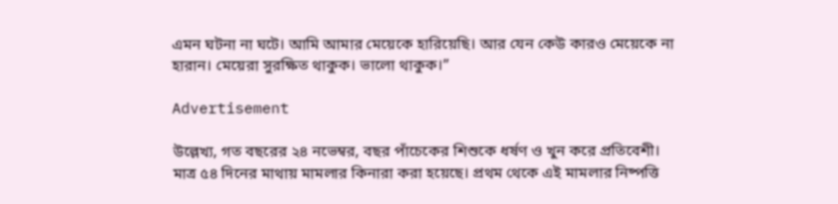এমন ঘটনা না ঘটে। আমি আমার মেয়েকে হারিয়েছি। আর যেন কেউ কারও মেয়েকে না হারান। মেয়েরা সুরক্ষিত থাকুক। ভালো থাকুক।”

Advertisement

উল্লেখ্য, গত বছরের ২৪ নভেম্বর, বছর পাঁচেকের শিশুকে ধর্ষণ ও খুন করে প্রতিবেশী। মাত্র ৫৪ দিনের মাথায় মামলার কিনারা করা হয়েছে। প্রথম থেকে এই মামলার নিষ্পত্তি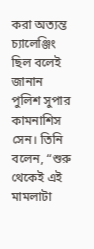করা অত্যন্ত চ্যালেঞ্জিং ছিল বলেই জানান পুলিশ সুপার কামনাশিস সেন। তিনি বলেন, “শুরু থেকেই এই মামলাটা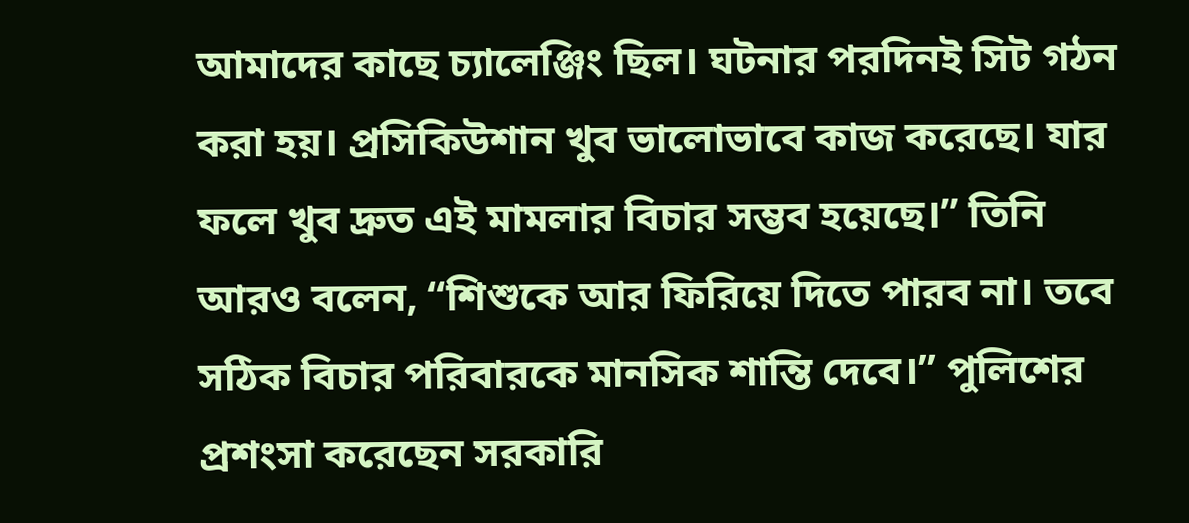আমাদের কাছে চ্যালেঞ্জিং ছিল। ঘটনার পরদিনই সিট গঠন করা হয়। প্রসিকিউশান খুব ভালোভাবে কাজ করেছে। যার ফলে খুব দ্রুত এই মামলার বিচার সম্ভব হয়েছে।” তিনি আরও বলেন, “শিশুকে আর ফিরিয়ে দিতে পারব না। তবে সঠিক বিচার পরিবারকে মানসিক শান্তি দেবে।” পুলিশের প্রশংসা করেছেন সরকারি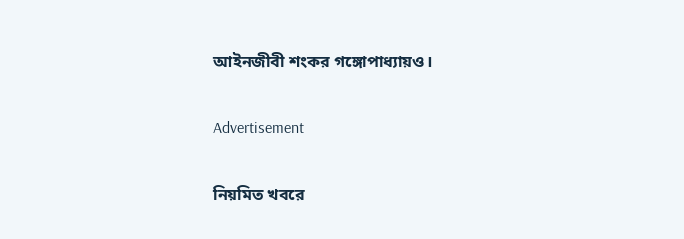আইনজীবী শংকর গঙ্গোপাধ্যায়ও।

Advertisement

নিয়মিত খবরে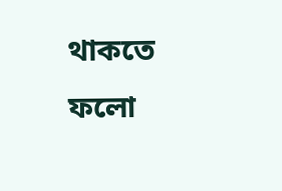থাকতে ফলো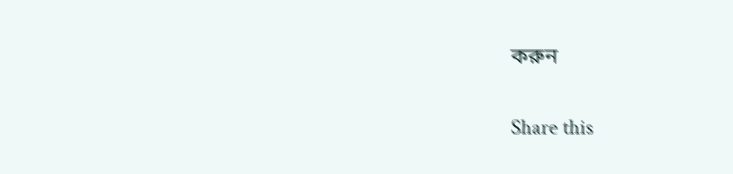করুন

Share this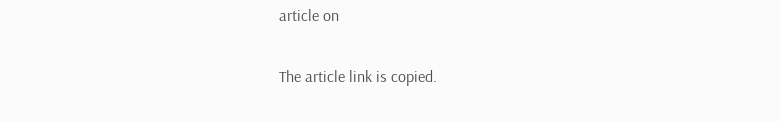article on

The article link is copied.